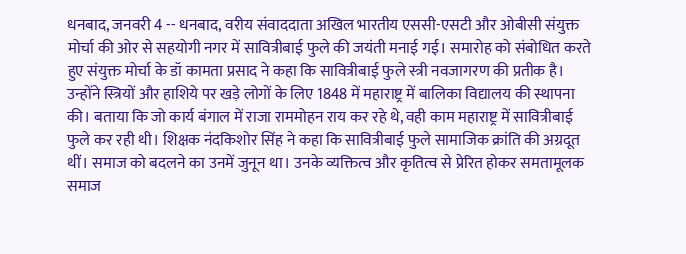धनबाद, जनवरी 4 -- धनबाद, वरीय संवाददाता अखिल भारतीय एससी-एसटी और ओबीसी संयुक्त मोर्चा की ओर से सहयोगी नगर में सावित्रीबाई फुले की जयंती मनाई गई। समारोह को संबोधित करते हुए संयुक्त मोर्चा के डॉ कामता प्रसाद ने कहा कि सावित्रीबाई फुले स्त्री नवजागरण की प्रतीक है। उन्होंने स्त्रियों और हाशिये पर खड़े लोगों के लिए 1848 में महाराष्ट्र में बालिका विद्यालय की स्थापना की। बताया कि जो कार्य बंगाल में राजा राममोहन राय कर रहे थे, वही काम महाराष्ट्र में सावित्रीबाई फुले कर रही थी। शिक्षक नंदकिशोर सिंह ने कहा कि सावित्रीबाई फुले सामाजिक क्रांति की अग्रदूत थीं। समाज को बदलने का उनमें जुनून था। उनके व्यक्तित्व और कृतित्व से प्रेरित होकर समतामूलक समाज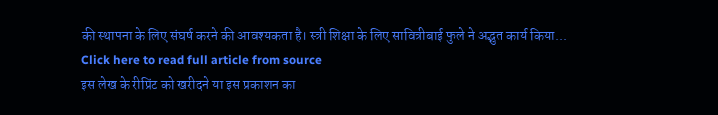की स्थापना के लिए संघर्ष करने की आवश्यकता है। स्त्री शिक्षा के लिए सावित्रीबाई फुले ने अद्भुत कार्य किया...
Click here to read full article from source
इस लेख के रीप्रिंट को खरीदने या इस प्रकाशन का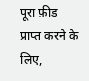पूरा फ़ीड प्राप्त करने के लिए,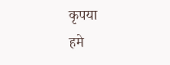कृपया
हमे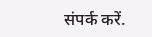संपर्क करें.